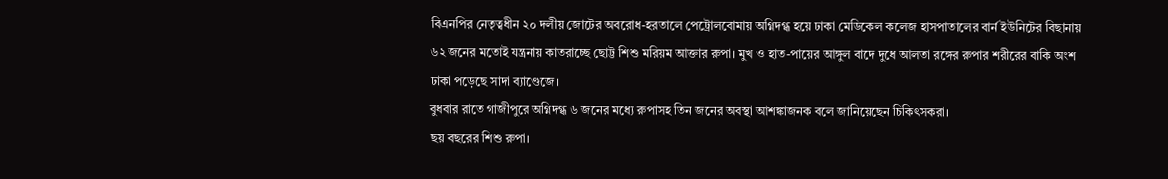বিএনপির নেতৃত্বধীন ২০ দলীয় জোটের অবরোধ-হরতালে পেট্রোলবোমায় অগ্নিদগ্ধ হয়ে ঢাকা মেডিকেল কলেজ হাসপাতালের বার্ন ইউনিটের বিছানায় ৬২ জনের মতোই যন্ত্রনায় কাতরাচ্ছে ছোট্ট শিশু মরিয়ম আক্তার রুপা। মুখ ও হাত-পায়ের আঙ্গুল বাদে দুধে আলতা রঙ্গের রুপার শরীরের বাকি অংশ ঢাকা পড়েছে সাদা ব্যাণ্ডেজে।
বুধবার রাতে গাজীপুরে অগ্নিদগ্ধ ৬ জনের মধ্যে রুপাসহ তিন জনের অবস্থা আশঙ্কাজনক বলে জানিয়েছেন চিকিৎসকরা।
ছয় বছরের শিশু রুপা।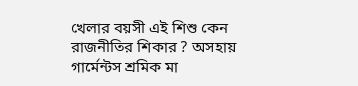খেলার বয়সী এই শিশু কেন রাজনীতির শিকার ? অসহায় গার্মেন্টস শ্রমিক মা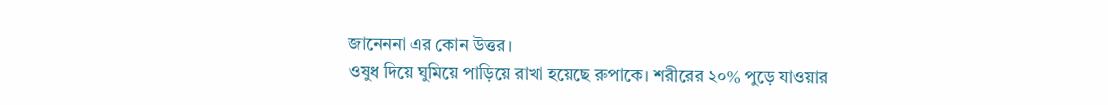জানেননা এর কোন উত্তর।
ওষুধ দিয়ে ঘুমিয়ে পাড়িয়ে রাখা হয়েছে রুপাকে। শরীরের ২০% পুড়ে যাওয়ার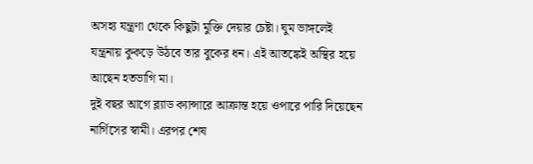অসহ্য যন্ত্রণা থেকে কিছুটা মুক্তি দেয়ার চেষ্টা। ঘুম ভাঙ্গলেই যন্ত্রনায় কুকড়ে উঠবে তার বুকের ধন। এই আতঙ্কেই অস্থির হয়ে আছেন হতভাগি মা।
দুই বছর আগে ব্ল্যাড ক্যান্সারে আক্রান্ত হয়ে ওপারে পারি দিয়েছেন নার্গিসের স্বামী। এরপর শেষ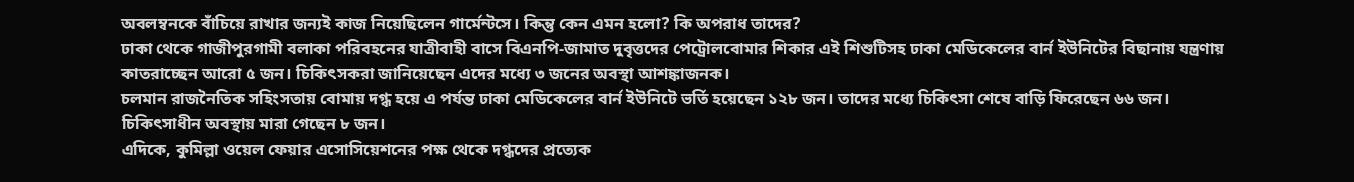অবলম্বনকে বাঁচিয়ে রাখার জন্যই কাজ নিয়েছিলেন গার্মেন্টসে। কিন্তু কেন এমন হলো? কি অপরাধ তাদের?
ঢাকা থেকে গাজীপুরগামী বলাকা পরিবহনের যাত্রীবাহী বাসে বিএনপি-জামাত দুবৃত্তদের পেট্রোলবোমার শিকার এই শিশুটিসহ ঢাকা মেডিকেলের বার্ন ইউনিটের বিছানায় যন্ত্রণায় কাতরাচ্ছেন আরো ৫ জন। চিকিৎসকরা জানিয়েছেন এদের মধ্যে ৩ জনের অবস্থা আশঙ্কাজনক।
চলমান রাজনৈতিক সহিংসতায় বোমায় দগ্ধ হয়ে এ পর্যন্ত ঢাকা মেডিকেলের বার্ন ইউনিটে ভর্তি হয়েছেন ১২৮ জন। তাদের মধ্যে চিকিৎসা শেষে বাড়ি ফিরেছেন ৬৬ জন। চিকিৎসাধীন অবস্থায় মারা গেছেন ৮ জন।
এদিকে, কুমিল্লা ওয়েল ফেয়ার এসোসিয়েশনের পক্ষ থেকে দগ্ধদের প্রত্যেক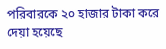পরিবারকে ২০ হাজার টাকা করে দেয়া হয়েছে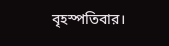বৃহস্পতিবার।